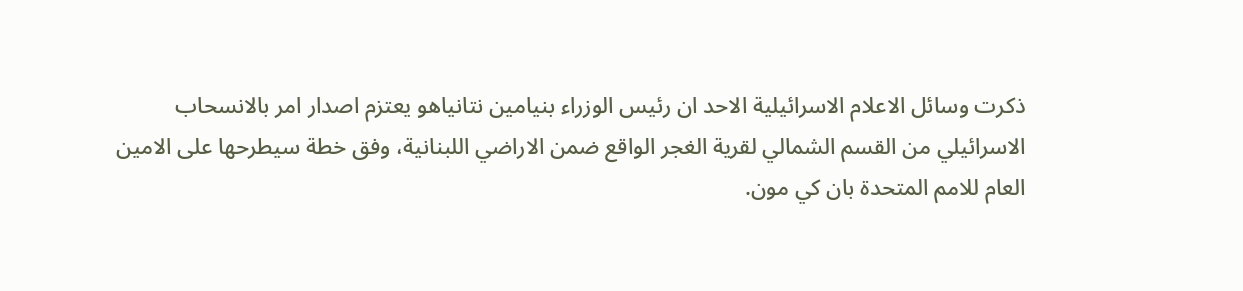ذكرت وسائل الاعلام الاسرائيلية الاحد ان رئيس الوزراء بنيامين نتانياهو يعتزم اصدار امر بالانسحاب الاسرائيلي من القسم الشمالي لقرية الغجر الواقع ضمن الاراضي اللبنانية، وفق خطة سيطرحها على الامين العام للامم المتحدة بان كي مون.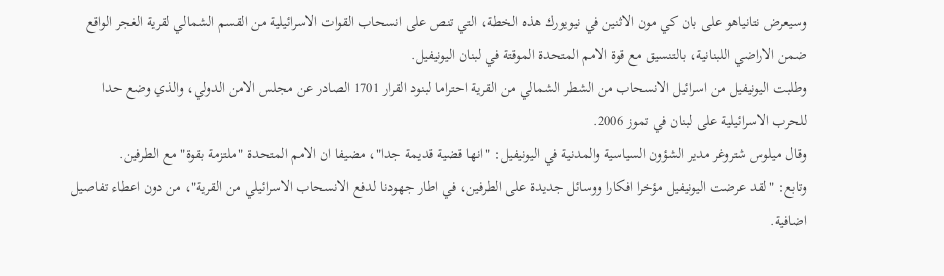وسيعرض نتانياهو على بان كي مون الاثنين في نيويورك هذه الخطة، التي تنص على انسحاب القوات الاسرائيلية من القسم الشمالي لقرية الغجر الواقع ضمن الاراضي اللبنانية، بالتنسيق مع قوة الامم المتحدة الموقتة في لبنان اليونيفيل.
وطلبت اليونيفيل من اسرائيل الانسحاب من الشطر الشمالي من القرية احتراما لبنود القرار 1701 الصادر عن مجلس الامن الدولي، والذي وضع حدا للحرب الاسرائيلية على لبنان في تموز 2006.
وقال ميلوس شتروغر مدير الشؤون السياسية والمدنية في اليونيفيل: "انها قضية قديمة جدا"، مضيفا ان الامم المتحدة "ملتزمة بقوة" مع الطرفين.
وتابع: "لقد عرضت اليونيفيل مؤخرا افكارا ووسائل جديدة على الطرفين، في اطار جهودنا لدفع الانسحاب الاسرائيلي من القرية"، من دون اعطاء تفاصيل اضافية.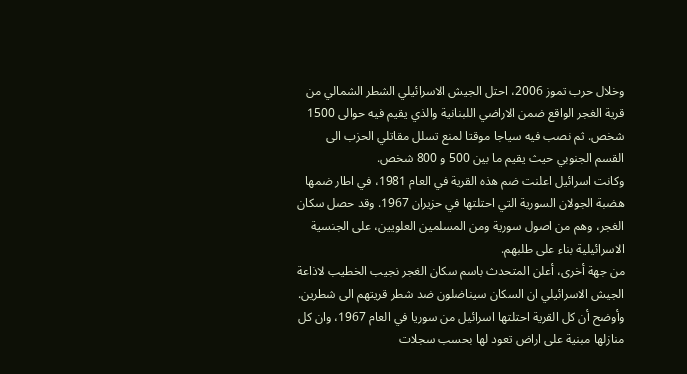وخلال حرب تموز 2006، احتل الجيش الاسرائيلي الشطر الشمالي من قرية الغجر الواقع ضمن الاراضي اللبنانية والذي يقيم فيه حوالى 1500 شخص. ثم نصب فيه سياجا موقتا لمنع تسلل مقاتلي الحزب الى القسم الجنوبي حيث يقيم ما بين 500 و 800 شخص.
وكانت اسرائيل اعلنت ضم هذه القرية في العام 1981، في اطار ضمها هضبة الجولان السورية التي احتلتها في حزيران 1967. وقد حصل سكان الغجر، وهم من اصول سورية ومن المسلمين العلويين، على الجنسية الاسرائيلية بناء على طلبهم.
من جهة أخرى، أعلن المتحدث باسم سكان الغجر نجيب الخطيب لاذاعة الجيش الاسرائيلي ان السكان سيناضلون ضد شطر قريتهم الى شطرين.
وأوضح أن كل القرية احتلتها اسرائيل من سوريا في العام 1967، وان كل منازلها مبنية على اراض تعود لها بحسب سجلات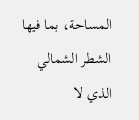المساحة، بما فيها الشطر الشمالي الذي لا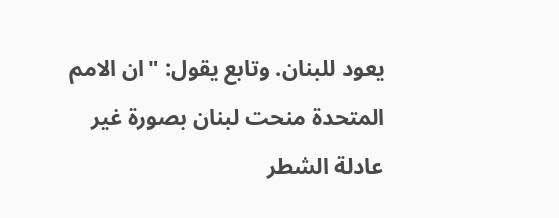يعود للبنان. وتابع يقول: "ان الامم المتحدة منحت لبنان بصورة غير عادلة الشطر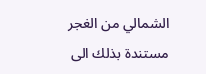الشمالي من الغجر مستندة بذلك الى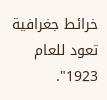خرائط جغرافية تعود للعام 1923".